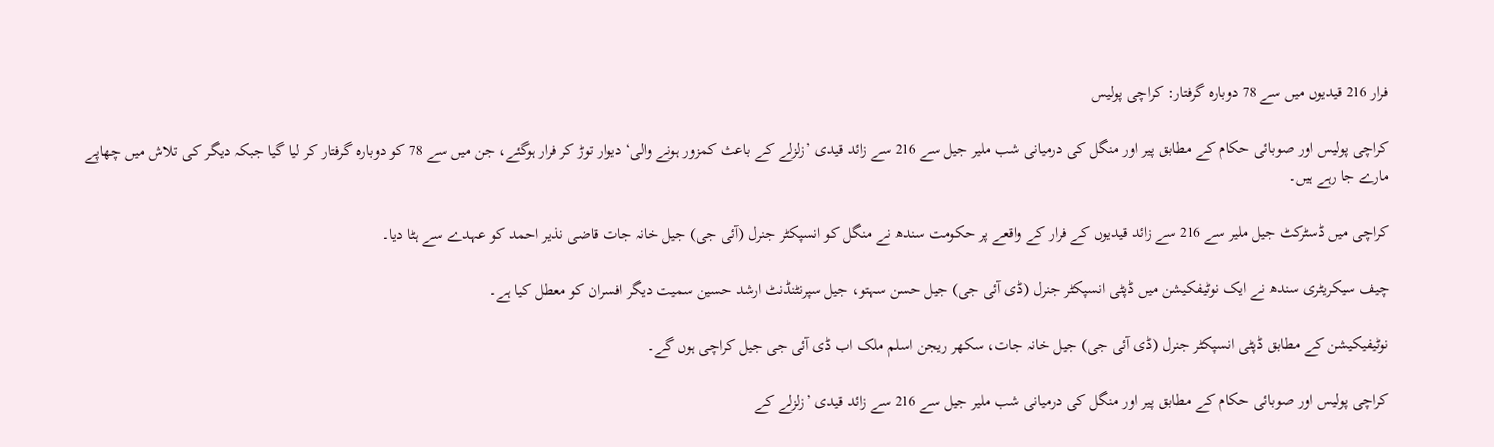فرار 216 قیدیوں میں سے 78 دوبارہ گرفتار: کراچی پولیس

کراچی پولیس اور صوبائی حکام کے مطابق پیر اور منگل کی درمیانی شب ملیر جیل سے 216 سے زائد قیدی ’زلزلے کے باعث کمزور ہونے والی‘ دیوار توڑ کر فرار ہوگئے، جن میں سے 78 کو دوبارہ گرفتار کر لیا گیا جبکہ دیگر کی تلاش میں چھاپے مارے جا رہے ہیں۔

کراچی میں ڈسٹرکٹ جیل ملیر سے 216 سے زائد قیدیوں کے فرار کے واقعے پر حکومت سندھ نے منگل کو انسپکٹر جنرل (آئی جی) جیل خانہ جات قاضی نذیر احمد کو عہدے سے ہٹا دیا۔

چیف سیکریٹری سندھ نے ایک نوٹیفکیشن میں ڈپٹی انسپکٹر جنرل (ڈی آئی جی) جیل حسن سہتو، جیل سپرنٹنڈنٹ ارشد حسین سمیت دیگر افسران کو معطل کیا ہے۔

نوٹیفیکیشن کے مطابق ڈپٹی انسپکٹر جنرل (ڈی آئی جی) جیل خانہ جات، سکھر ریجن اسلم ملک اب ڈی آئی جی جیل کراچی ہوں گے۔

کراچی پولیس اور صوبائی حکام کے مطابق پیر اور منگل کی درمیانی شب ملیر جیل سے 216 سے زائد قیدی ’زلزلے کے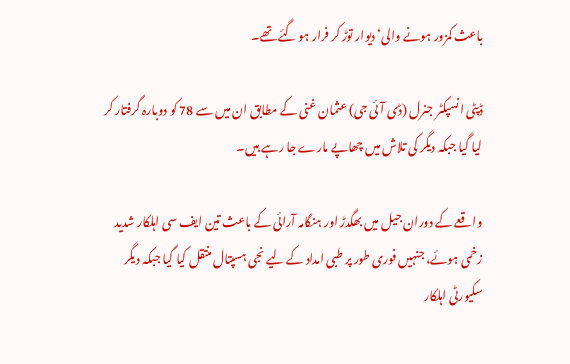باعث کمزور ہونے والی‘ دیوار توڑ کر فرار ہو گئے تھے۔

ڈپٹی انسپکٹر جنرل (ڈی آئی جی) عثمان غنی کے مطابق ان میں سے 78 کو دوبارہ گرفتار کر لیا گیا جبکہ دیگر کی تلاش میں چھاپے مارے جا رہے ہیں۔

واقعے کے دوران جیل میں بھگدڑ اور ہنگامہ آرائی کے باعث تین ایف سی اہلکار شدید زخمی ہوئے، جنہیں فوری طور پر طبی امداد کے لیے نجی ہسپتال منتقل کیا گیا جبکہ دیگر سکیورٹی اہلکار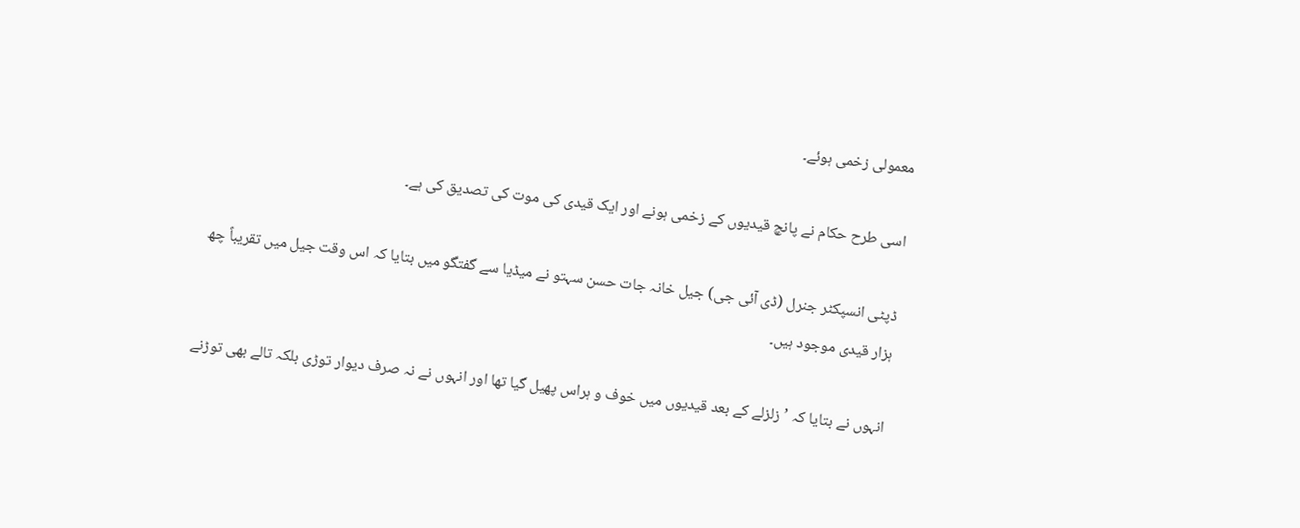معمولی زخمی ہوئے۔

اسی طرح حکام نے پانچ قیدیوں کے زخمی ہونے اور ایک قیدی کی موت کی تصدیق کی ہے۔

ڈپٹی انسپکٹر جنرل (ڈی آئی جی) جیل خانہ جات حسن سہتو نے میڈیا سے گفتگو میں بتایا کہ اس وقت جیل میں تقریباً چھ ہزار قیدی موجود ہیں۔

انہوں نے بتایا کہ ’زلزلے کے بعد قیدیوں میں خوف و ہراس پھیل گیا تھا اور انہوں نے نہ صرف دیوار توڑی بلکہ تالے بھی توڑنے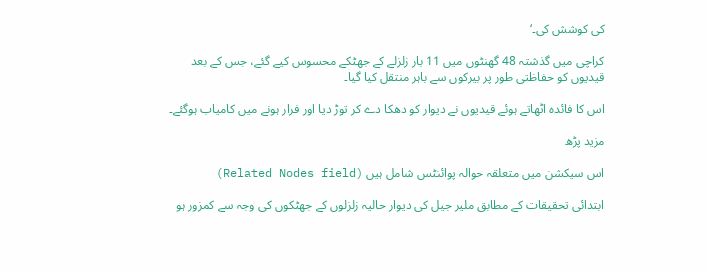کی کوشش کی۔‘

کراچی میں گذشتہ 48 گھنٹوں میں 11 بار زلزلے کے جھٹکے محسوس کیے گئے، جس کے بعد قیدیوں کو حفاظتی طور پر بیرکوں سے باہر منتقل کیا گیا۔

اس کا فائدہ اٹھاتے ہوئے قیدیوں نے دیوار کو دھکا دے کر توڑ دیا اور فرار ہونے میں کامیاب ہوگئے۔

مزید پڑھ

اس سیکشن میں متعلقہ حوالہ پوائنٹس شامل ہیں (Related Nodes field)

ابتدائی تحقیقات کے مطابق ملیر جیل کی دیوار حالیہ زلزلوں کے جھٹکوں کی وجہ سے کمزور ہو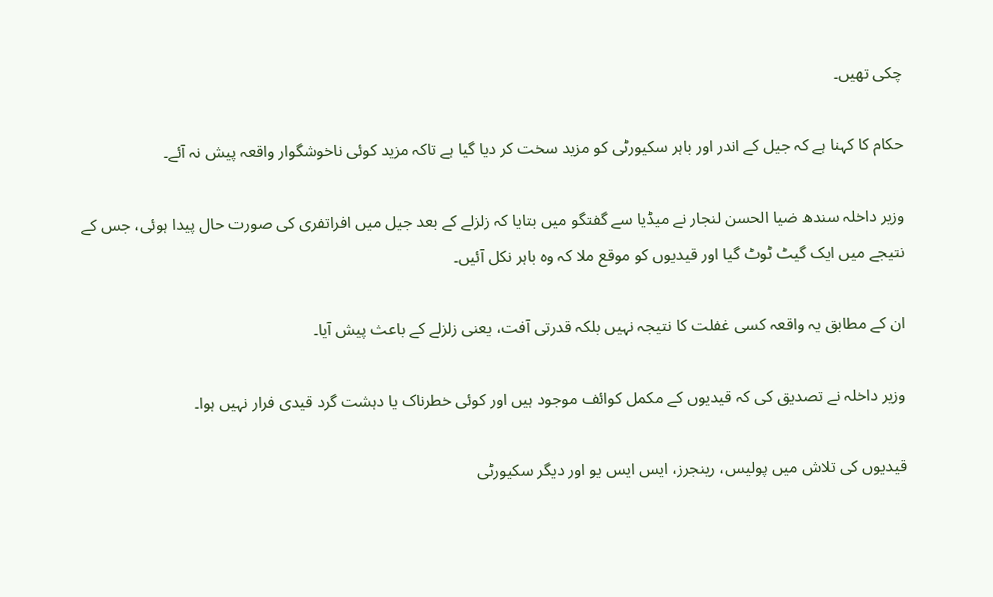چکی تھیں۔

حکام کا کہنا ہے کہ جیل کے اندر اور باہر سکیورٹی کو مزید سخت کر دیا گیا ہے تاکہ مزید کوئی ناخوشگوار واقعہ پیش نہ آئے۔

وزیر داخلہ سندھ ضیا الحسن لنجار نے میڈیا سے گفتگو میں بتایا کہ زلزلے کے بعد جیل میں افراتفری کی صورت حال پیدا ہوئی، جس کے نتیجے میں ایک گیٹ ٹوٹ گیا اور قیدیوں کو موقع ملا کہ وہ باہر نکل آئیں۔

ان کے مطابق یہ واقعہ کسی غفلت کا نتیجہ نہیں بلکہ قدرتی آفت، یعنی زلزلے کے باعث پیش آیا۔

وزیر داخلہ نے تصدیق کی کہ قیدیوں کے مکمل کوائف موجود ہیں اور کوئی خطرناک یا دہشت گرد قیدی فرار نہیں ہوا۔

قیدیوں کی تلاش میں پولیس، رینجرز، ایس ایس یو اور دیگر سکیورٹی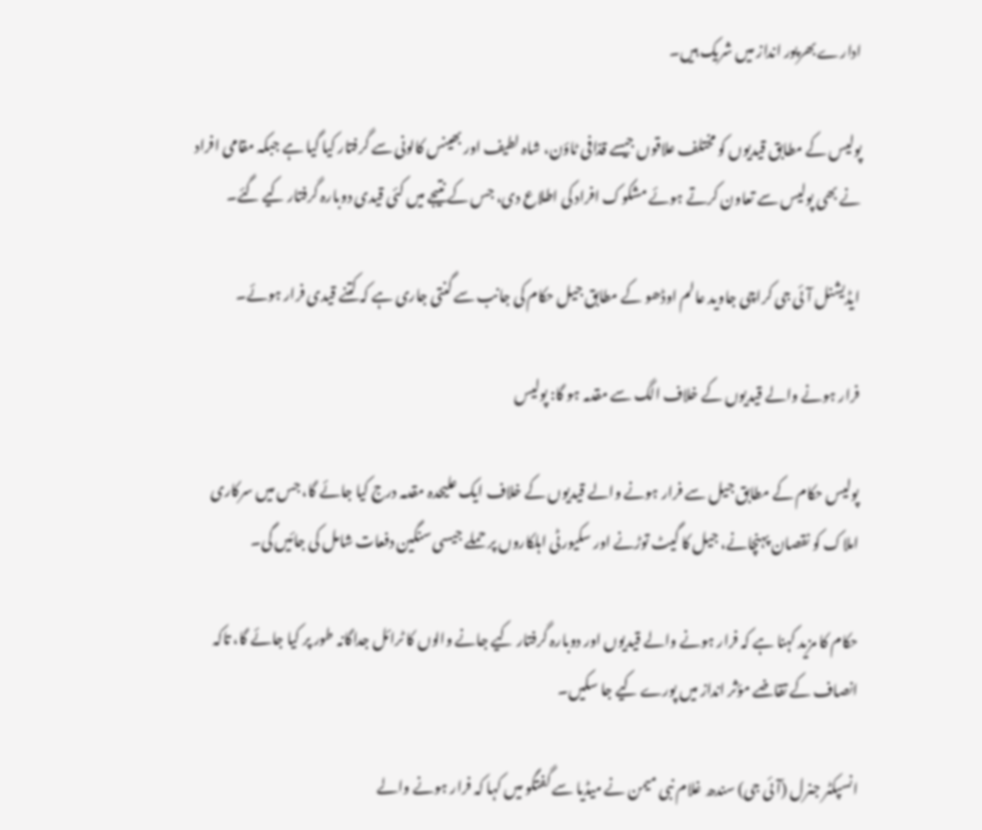ادارے بھرپور انداز میں شریک ہیں۔

پولیس کے مطابق قیدیوں کو مختلف علاقوں جیسے قذافی ٹاؤن، شاہ لطیف اور بھینس کالونی سے گرفتار کیا گیا ہے جبکہ مقامی افراد نے بھی پولیس سے تعاون کرتے ہوئے مشکوک افراد کی اطلاع دی، جس کے نتیجے میں کئی قیدی دوبارہ گرفتار کیے گئے۔

ایڈیشنل آئی جی کراچی جاوید عالم اوڈھو کے مطابق جیل حکام کی جانب سے گنتی جاری ہے کہ کتنے قیدی فرار ہوئے۔

فرار ہونے والے قیدیوں کے خلاف الگ سے مقدمہ ہو گا: پولیس

پولیس حکام کے مطابق جیل سے فرار ہونے والے قیدیوں کے خلاف ایک علیحدہ مقدمہ درج کیا جائے گا، جس میں سرکاری املاک کو نقصان پہنچانے، جیل کا گیٹ توڑنے اور سکیورٹی اہلکاروں پر حملے جیسی سنگین دفعات شامل کی جائیں گی۔

حکام کا مزید کہنا ہے کہ فرار ہونے والے قیدیوں اور دوبارہ گرفتار کیے جانے والوں کا ٹرائل جداگانہ طور پر کیا جائے گا، تاکہ انصاف کے تقاضے مؤثر انداز میں پورے کیے جا سکیں۔

انسپکٹر جنرل (آئی جی) سندھ غلام نبی میمن نے میڈیا سے گفتگو میں کہا کہ فرار ہونے والے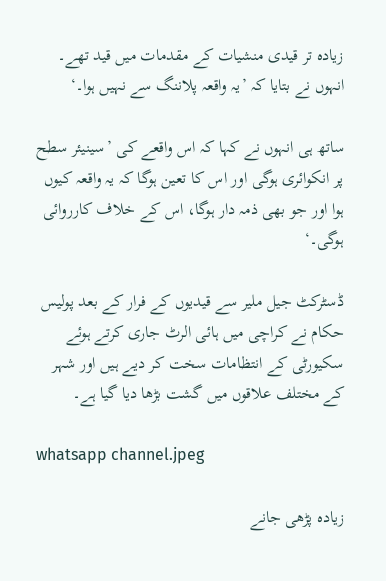زیادہ تر قیدی منشیات کے مقدمات میں قید تھے۔ انہوں نے بتایا کہ ’یہ واقعہ پلاننگ سے نہیں ہوا۔‘

ساتھ ہی انہوں نے کہا کہ اس واقعے کی ’سینیئر سطح پر انکوائری ہوگی اور اس کا تعین ہوگا کہ یہ واقعہ کیوں ہوا اور جو بھی ذمہ دار ہوگا، اس کے خلاف کارروائی ہوگی۔‘

ڈسٹرکٹ جیل ملیر سے قیدیوں کے فرار کے بعد پولیس حکام نے کراچی میں ہائی الرٹ جاری کرتے ہوئے سکیورٹی کے انتظامات سخت کر دیے ہیں اور شہر کے مختلف علاقوں میں گشت بڑھا دیا گیا ہے۔

whatsapp channel.jpeg

زیادہ پڑھی جانے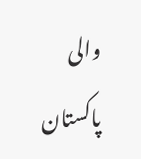والی پاکستان